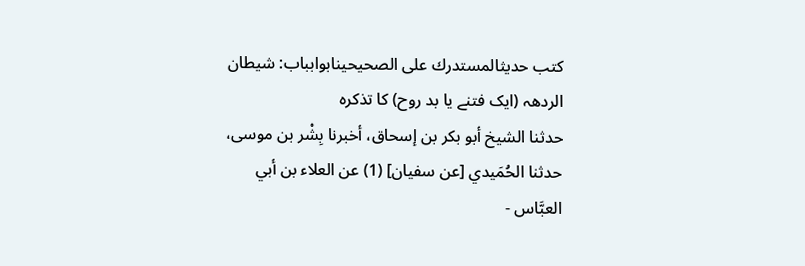کتب حدیثالمستدرك على الصحيحينابوابباب: شيطان الردهہ (ایک فتنے یا بد روح) کا تذکرہ
حدثنا الشيخ أبو بكر بن إسحاق، أخبرنا بِشْر بن موسى، حدثنا الحُمَيدي [عن سفيان] (1) عن العلاء بن أبي العبَّاس -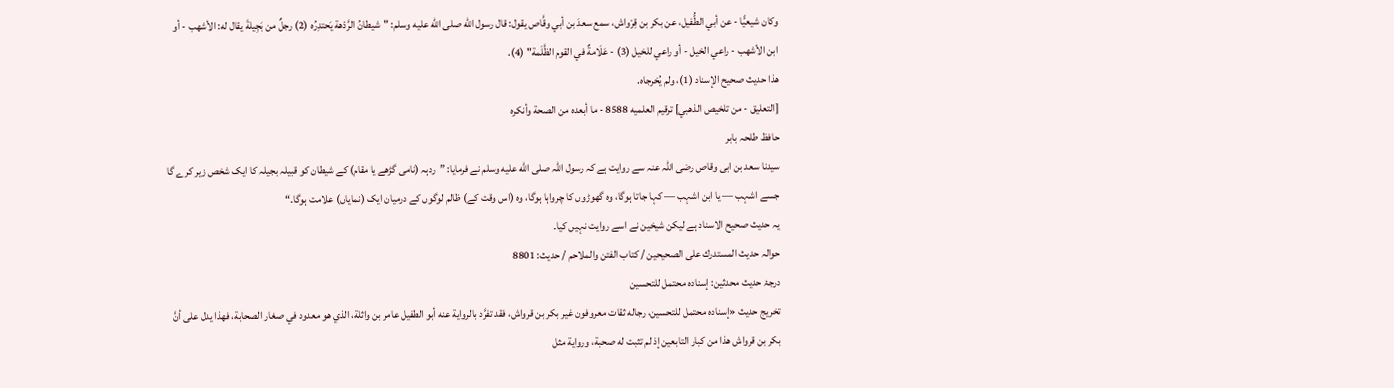وكان شيعيًّا - عن أبي الطُّفيل، عن بكر بن قِرْواش، سمع سعدَ بن أبي وقَّاص يقول: قال رسول الله صلى الله عليه وسلم: "شيطانُ الرَّدْهة يَحتدِرُه (2) رجلٌ من بَجِيلةَ يقال له: الأشهب - أو ابن الأشهب - راعي الخيل - أو راعي للخيل (3) - عَلَامةٌ في القوم الظَّلَمة" (4).
هذا حديث صحيح الإسناد (1)، ولم يُخرجاه.
[التعليق - من تلخيص الذهبي] ترقيم العلميه 8588 - ما أبعده من الصحة وأنكره
حافظ طلحہ بابر
سیدنا سعد بن ابی وقاص رضی اللہ عنہ سے روایت ہے کہ رسول اللہ صلى الله عليه وسلم نے فرمایا: ”ردہہ (نامی گڑھے یا مقام) کے شیطان کو قبیلہ بجیلہ کا ایک شخص زیر کرے گا جسے اشہب — یا ابن اشہب — کہا جاتا ہوگا، وہ گھوڑوں کا چرواہا ہوگا، وہ (اس وقت کے) ظالم لوگوں کے درمیان ایک (نمایاں) علامت ہوگا۔“
یہ حدیث صحیح الاسناد ہے لیکن شیخین نے اسے روایت نہیں کیا۔
حوالہ حدیث المستدرك على الصحيحين / كتاب الفتن والملاحم / حدیث: 8801
درجۂ حدیث محدثین: إسناده محتمل للتحسين
تخریج حدیث «إسناده محتمل للتحسين، رجاله ثقات معروفون غير بكر بن قرواش، فقد تفرَّد بالرواية عنه أبو الطفيل عامر بن واثلة، الذي هو معدود في صغار الصحابة، فهذا يدل على أنَّ بكر بن قرواش هذا من كبار التابعين إذ لم تثبت له صحبة، ورواية مثل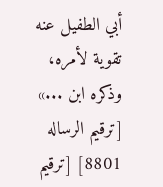أبي الطفيل عنه تقوية لأمره، وذكره ابن ...» [ترقيم الرساله 8801] [ترقيم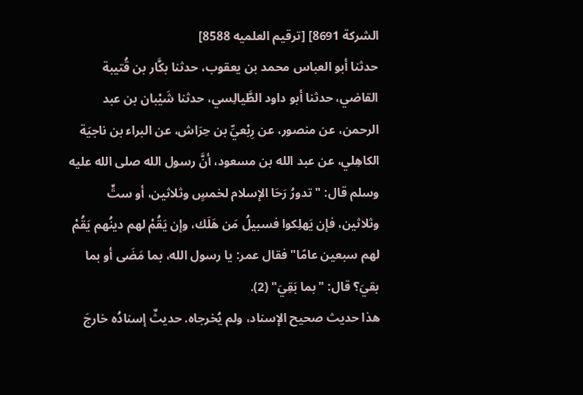الشركة 8691] [ترقيم العلميه 8588]
حدثنا أبو العباس محمد بن يعقوب، حدثنا بكَّار بن قُتيبة القاضي، حدثنا أبو داود الطَّيالِسي، حدثنا شَيْبان بن عبد الرحمن، عن منصور، عن رِبْعيِّ بن حِرَاش، عن البراء بن ناجيَة الكاهِلي، عن عبد الله بن مسعود، أنَّ رسول الله صلى الله عليه وسلم قال: "تدورُ رَحَا الإسلام لخمسٍ وثلاثين، أو ستٍّ وثلاثين، فإن يَهلِكوا فسبيلُ مَن هَلَك، وإن يَقُمْ لهم دينُهم يَقُمْ لهم سبعين عامًا" فقال عمر: يا رسول الله، بما مَضَى أو بما بقيَ؟ قال: "بما بَقِيَ" (2).
هذا حديث صحيح الإسناد، ولم يُخرجاه. حديثٌ إسنادُه خارجَ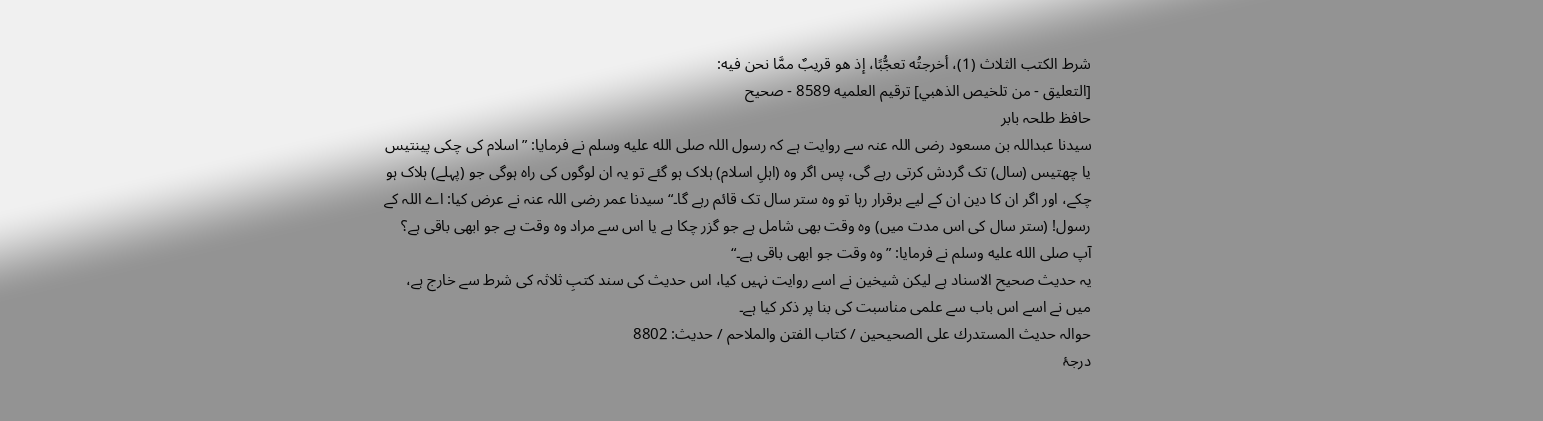شرط الكتب الثلاث (1)، أخرجتُه تعجُّبًا، إذ هو قريبٌ ممَّا نحن فيه:
[التعليق - من تلخيص الذهبي] ترقيم العلميه 8589 - صحيح
حافظ طلحہ بابر
سیدنا عبداللہ بن مسعود رضی اللہ عنہ سے روایت ہے کہ رسول اللہ صلى الله عليه وسلم نے فرمایا: ”اسلام کی چکی پینتیس یا چھتیس (سال) تک گردش کرتی رہے گی، پس اگر وہ (اہلِ اسلام) ہلاک ہو گئے تو یہ ان لوگوں کی راہ ہوگی جو (پہلے) ہلاک ہو چکے، اور اگر ان کا دین ان کے لیے برقرار رہا تو وہ ستر سال تک قائم رہے گا۔“ سیدنا عمر رضی اللہ عنہ نے عرض کیا: اے اللہ کے رسول! (ستر سال کی اس مدت میں) وہ وقت بھی شامل ہے جو گزر چکا ہے یا اس سے مراد وہ وقت ہے جو ابھی باقی ہے؟ آپ صلى الله عليه وسلم نے فرمایا: ”وہ وقت جو ابھی باقی ہے۔“
یہ حدیث صحیح الاسناد ہے لیکن شیخین نے اسے روایت نہیں کیا، اس حدیث کی سند کتبِ ثلاثہ کی شرط سے خارج ہے، میں نے اسے اس باب سے علمی مناسبت کی بنا پر ذکر کیا ہے۔
حوالہ حدیث المستدرك على الصحيحين / كتاب الفتن والملاحم / حدیث: 8802
درجۂ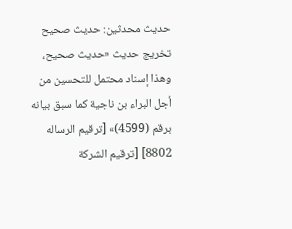حدیث محدثین: حديث صحيح
تخریج حدیث «حديث صحيح، وهذا إسناد محتمل للتحسين من أجل البراء بن ناجية كما سبق بيانه برقم (4599)» [ترقيم الرساله 8802] [ترقيم الشركة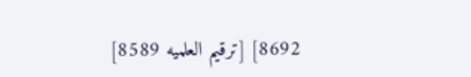8692] [ترقيم العلميه 8589]